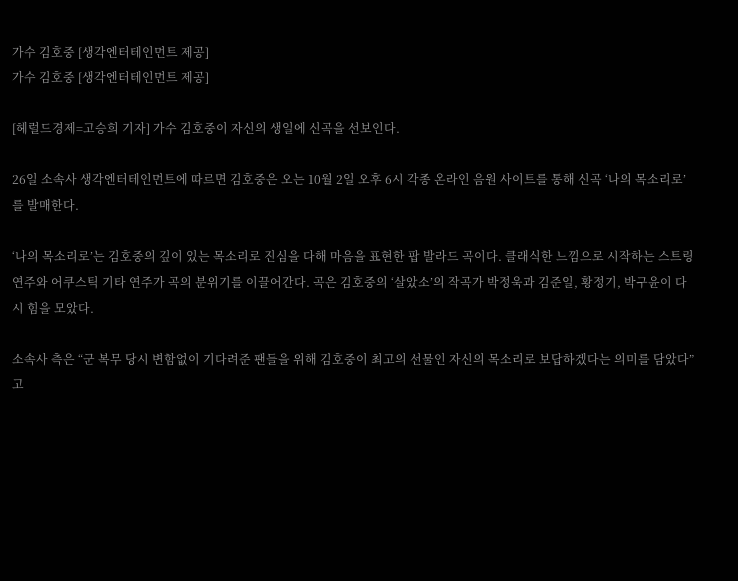가수 김호중 [생각엔터테인먼트 제공]
가수 김호중 [생각엔터테인먼트 제공]

[헤럴드경제=고승희 기자] 가수 김호중이 자신의 생일에 신곡을 선보인다.

26일 소속사 생각엔터테인먼트에 따르면 김호중은 오는 10월 2일 오후 6시 각종 온라인 음원 사이트를 통해 신곡 ‘나의 목소리로’를 발매한다.

‘나의 목소리로’는 김호중의 깊이 있는 목소리로 진심을 다해 마음을 표현한 팝 발라드 곡이다. 클래식한 느낌으로 시작하는 스트링 연주와 어쿠스틱 기타 연주가 곡의 분위기를 이끌어간다. 곡은 김호중의 ‘살았소’의 작곡가 박정욱과 김준일, 황정기, 박구윤이 다시 힘을 모았다.

소속사 측은 “군 복무 당시 변함없이 기다려준 팬들을 위해 김호중이 최고의 선물인 자신의 목소리로 보답하겠다는 의미를 담았다”고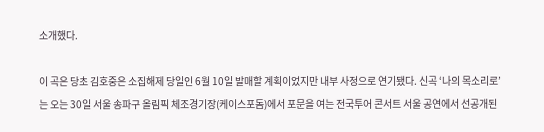소개했다.

이 곡은 당초 김호중은 소집해제 당일인 6월 10일 발매할 계획이었지만 내부 사정으로 연기됐다. 신곡 ‘나의 목소리로’는 오는 30일 서울 송파구 올림픽 체조경기장(케이스포돔)에서 포문을 여는 전국투어 콘서트 서울 공연에서 선공개된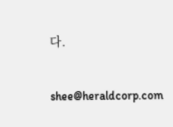다.


shee@heraldcorp.com